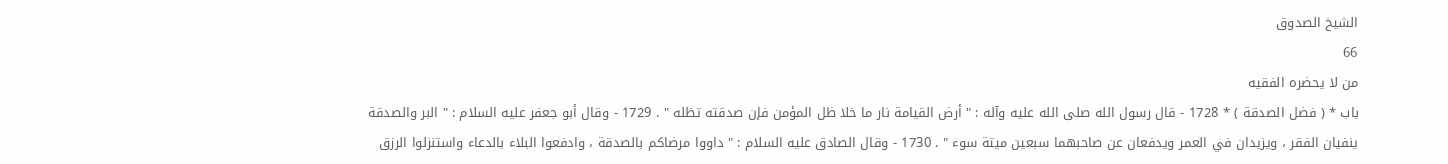الشيخ الصدوق
66
من لا يحضره الفقيه
باب * ( فضل الصدقة ) * 1728 - قال رسول الله صلى الله عليه وآله : " أرض القيامة نار ما خلا ظل المؤمن فإن صدقته تظله " . 1729 - وقال أبو جعفر عليه السلام : " البر والصدقة ينفيان الفقر ، ويزيدان في العمر ويدفعان عن صاحبهما سبعين ميتة سوء " . 1730 - وقال الصادق عليه السلام : " داووا مرضاكم بالصدقة ، وادفعوا البلاء بالدعاء واستنزلوا الرزق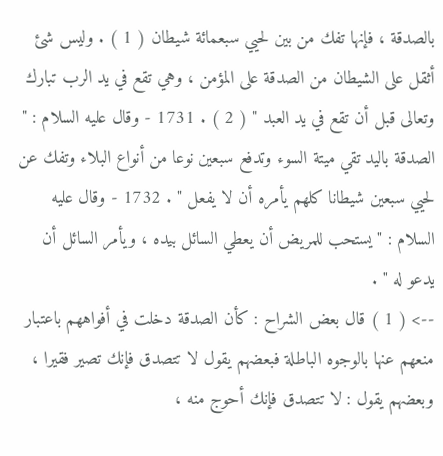بالصدقة ، فإنها تفك من بين لحيي سبعمائة شيطان ( 1 ) . وليس شئ أثقل على الشيطان من الصدقة على المؤمن ، وهي تقع في يد الرب تبارك وتعالى قبل أن تقع في يد العبد " ( 2 ) . 1731 - وقال عليه السلام : " الصدقة باليد تقي ميتة السوء وتدفع سبعين نوعا من أنواع البلاء وتفك عن لحيي سبعين شيطانا كلهم يأمره أن لا يفعل " . 1732 - وقال عليه السلام : " يستحب للمريض أن يعطي السائل بيده ، ويأمر السائل أن يدعو له " .
--> ( 1 ) قال بعض الشراح : كأن الصدقة دخلت في أفواههم باعتبار منعهم عنها بالوجوه الباطلة فبعضهم يقول لا تتصدق فإنك تصير فقيرا ، وبعضهم يقول : لا تتصدق فإنك أحوج منه ،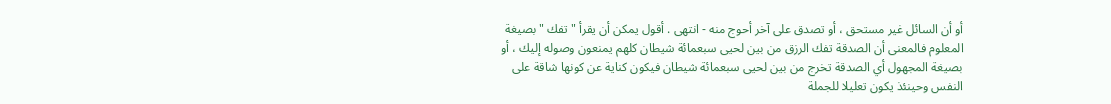أو أن السائل غير مستحق ، أو تصدق على آخر أحوج منه - انتهى . أقول يمكن أن يقرأ " تفك " بصيغة المعلوم فالمعنى أن الصدقة تفك الرزق من بين لحيى سبعمائة شيطان كلهم يمنعون وصوله إليك ، أو بصيغة المجهول أي الصدقة تخرج من بين لحيى سبعمائة شيطان فيكون كناية عن كونها شاقة على النفس وحينئذ يكون تعليلا للجملة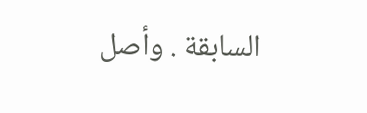السابقة . وأصل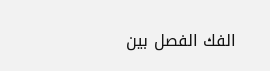الفك الفصل بين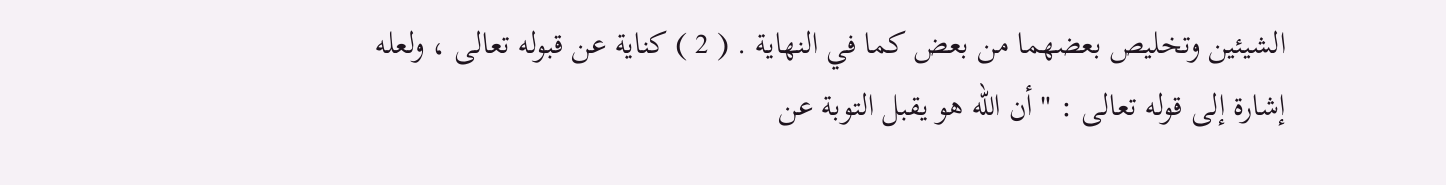الشيئين وتخليص بعضهما من بعض كما في النهاية . ( 2 ) كناية عن قبوله تعالى ، ولعله إشارة إلى قوله تعالى : " أن الله هو يقبل التوبة عن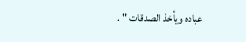عباده ويأخذ الصدقات " .